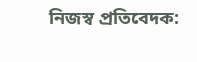নিজস্ব প্রতিবেদক: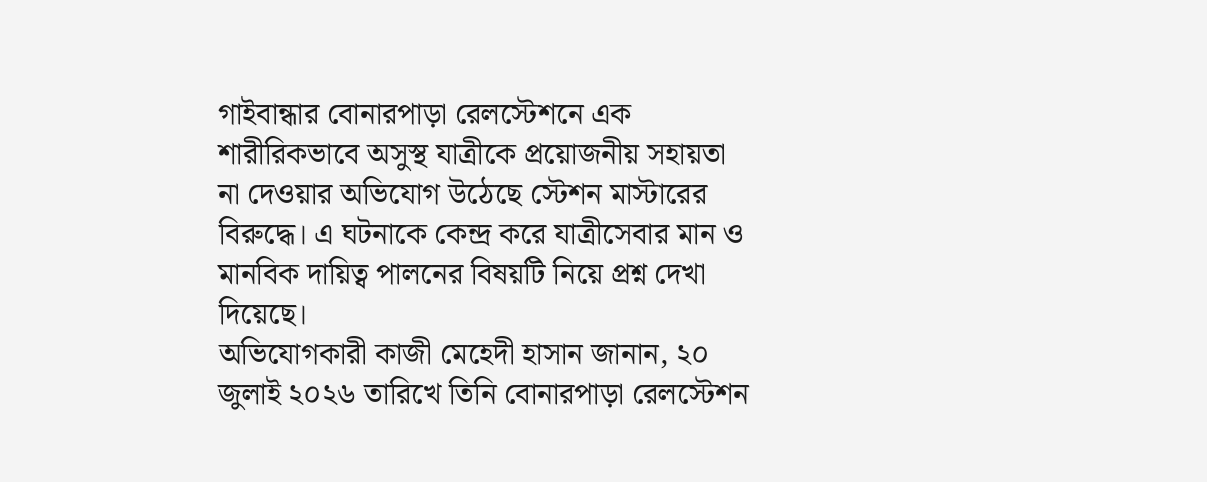গাইবান্ধার বোনারপাড়া রেলস্টেশনে এক শারীরিকভাবে অসুস্থ যাত্রীকে প্রয়োজনীয় সহায়তা না দেওয়ার অভিযোগ উঠেছে স্টেশন মাস্টারের বিরুদ্ধে। এ ঘটনাকে কেন্দ্র করে যাত্রীসেবার মান ও মানবিক দায়িত্ব পালনের বিষয়টি নিয়ে প্রশ্ন দেখা দিয়েছে।
অভিযোগকারী কাজী মেহেদী হাসান জানান, ২০ জুলাই ২০২৬ তারিখে তিনি বোনারপাড়া রেলস্টেশন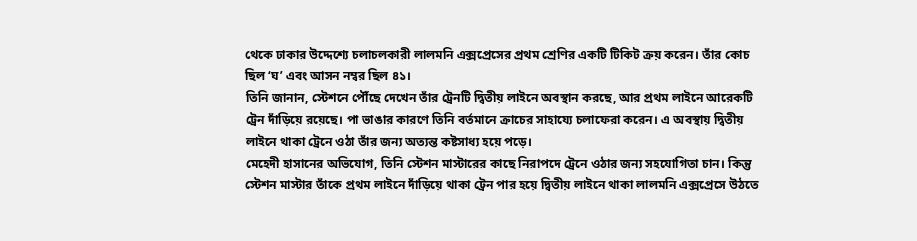থেকে ঢাকার উদ্দেশ্যে চলাচলকারী লালমনি এক্সপ্রেসের প্রথম শ্রেণির একটি টিকিট ক্রয় করেন। তাঁর কোচ ছিল ‘ঘ’ এবং আসন নম্বর ছিল ৪১।
তিনি জানান, স্টেশনে পৌঁছে দেখেন তাঁর ট্রেনটি দ্বিতীয় লাইনে অবস্থান করছে, আর প্রথম লাইনে আরেকটি ট্রেন দাঁড়িয়ে রয়েছে। পা ভাঙার কারণে তিনি বর্তমানে ক্রাচের সাহায্যে চলাফেরা করেন। এ অবস্থায় দ্বিতীয় লাইনে থাকা ট্রেনে ওঠা তাঁর জন্য অত্যন্ত কষ্টসাধ্য হয়ে পড়ে।
মেহেদী হাসানের অভিযোগ, তিনি স্টেশন মাস্টারের কাছে নিরাপদে ট্রেনে ওঠার জন্য সহযোগিতা চান। কিন্তু স্টেশন মাস্টার তাঁকে প্রথম লাইনে দাঁড়িয়ে থাকা ট্রেন পার হয়ে দ্বিতীয় লাইনে থাকা লালমনি এক্সপ্রেসে উঠতে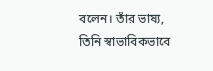বলেন। তাঁর ভাষ্য, তিনি স্বাভাবিকভাবে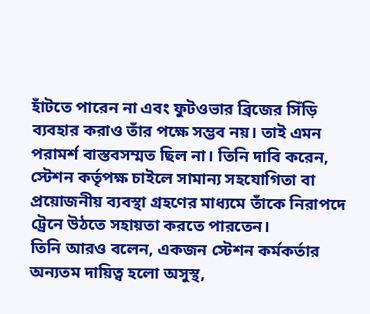হাঁটতে পারেন না এবং ফুটওভার ব্রিজের সিঁড়ি ব্যবহার করাও তাঁর পক্ষে সম্ভব নয়। তাই এমন পরামর্শ বাস্তবসম্মত ছিল না। তিনি দাবি করেন, স্টেশন কর্তৃপক্ষ চাইলে সামান্য সহযোগিতা বা প্রয়োজনীয় ব্যবস্থা গ্রহণের মাধ্যমে তাঁকে নিরাপদে ট্রেনে উঠতে সহায়তা করতে পারতেন।
তিনি আরও বলেন, একজন স্টেশন কর্মকর্তার অন্যতম দায়িত্ব হলো অসুস্থ,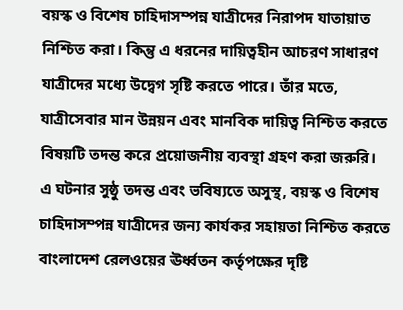বয়স্ক ও বিশেষ চাহিদাসম্পন্ন যাত্রীদের নিরাপদ যাতায়াত নিশ্চিত করা। কিন্তু এ ধরনের দায়িত্বহীন আচরণ সাধারণ যাত্রীদের মধ্যে উদ্বেগ সৃষ্টি করতে পারে। তাঁর মতে, যাত্রীসেবার মান উন্নয়ন এবং মানবিক দায়িত্ব নিশ্চিত করতে বিষয়টি তদন্ত করে প্রয়োজনীয় ব্যবস্থা গ্রহণ করা জরুরি।
এ ঘটনার সুষ্ঠু তদন্ত এবং ভবিষ্যতে অসুস্থ, বয়স্ক ও বিশেষ চাহিদাসম্পন্ন যাত্রীদের জন্য কার্যকর সহায়তা নিশ্চিত করতে বাংলাদেশ রেলওয়ের ঊর্ধ্বতন কর্তৃপক্ষের দৃষ্টি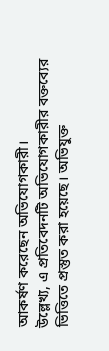আকর্ষণ করেছেন অভিযোগকারী।
উল্লেখ্য, এ প্রতিবেদনটি অভিযোগকারীর বক্তব্যের ভিত্তিতে প্রস্তুত করা হয়েছে। অভিযুক্ত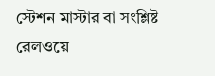স্টেশন মাস্টার বা সংশ্লিষ্ট রেলওয়ে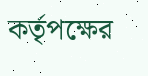কর্তৃপক্ষের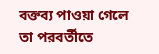বক্তব্য পাওয়া গেলে তা পরবর্তীতে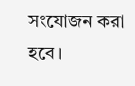সংযোজন করা হবে।